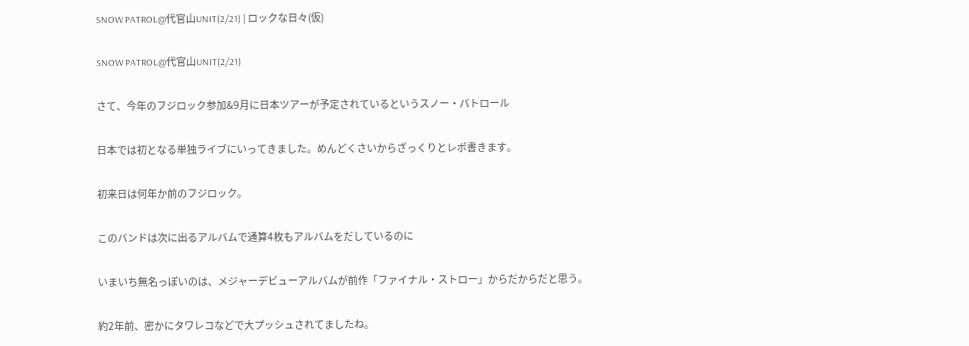SNOW PATROL@代官山UNIT(2/21) | ロックな日々(仮)

SNOW PATROL@代官山UNIT(2/21)

さて、今年のフジロック参加&9月に日本ツアーが予定されているというスノー・パトロール

日本では初となる単独ライブにいってきました。めんどくさいからざっくりとレポ書きます。

初来日は何年か前のフジロック。

このバンドは次に出るアルバムで通算4枚もアルバムをだしているのに

いまいち無名っぽいのは、メジャーデビューアルバムが前作「ファイナル・ストロー」からだからだと思う。

約2年前、密かにタワレコなどで大プッシュされてましたね。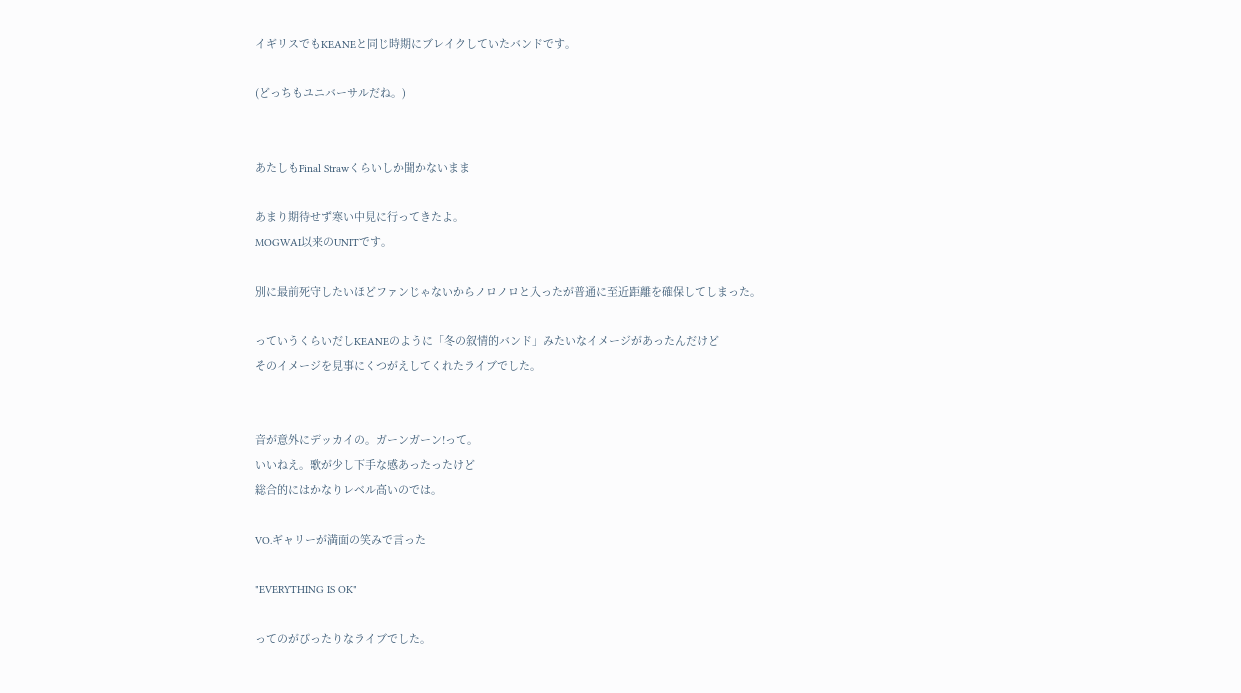イギリスでもKEANEと同じ時期にブレイクしていたバンドです。

(どっちもユニバーサルだね。)


あたしもFinal Strawくらいしか聞かないまま

あまり期待せず寒い中見に行ってきたよ。
MOGWAI以来のUNITです。

別に最前死守したいほどファンじゃないからノロノロと入ったが普通に至近距離を確保してしまった。

っていうくらいだしKEANEのように「冬の叙情的バンド」みたいなイメージがあったんだけど
そのイメージを見事にくつがえしてくれたライブでした。


音が意外にデッカイの。ガーンガーン!って。
いいねえ。歌が少し下手な感あったったけど
総合的にはかなりレベル高いのでは。

VO.ギャリーが満面の笑みで言った

"EVERYTHING IS OK"

ってのがぴったりなライブでした。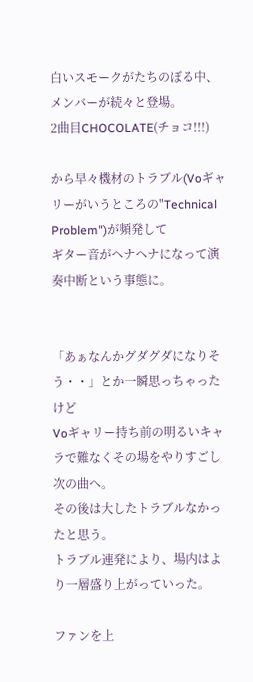白いスモークがたちのぼる中、
メンバーが続々と登場。
2曲目CHOCOLATE(チョコ!!!)

から早々機材のトラブル(Voギャリーがいうところの"Technical Problem")が頻発して
ギター音がヘナヘナになって演奏中断という事態に。


「あぁなんかグダグダになりそう・・」とか一瞬思っちゃったけど
Voギャリー持ち前の明るいキャラで難なくその場をやりすごし次の曲へ。
その後は大したトラブルなかったと思う。
トラブル連発により、場内はより一層盛り上がっていった。

ファンを上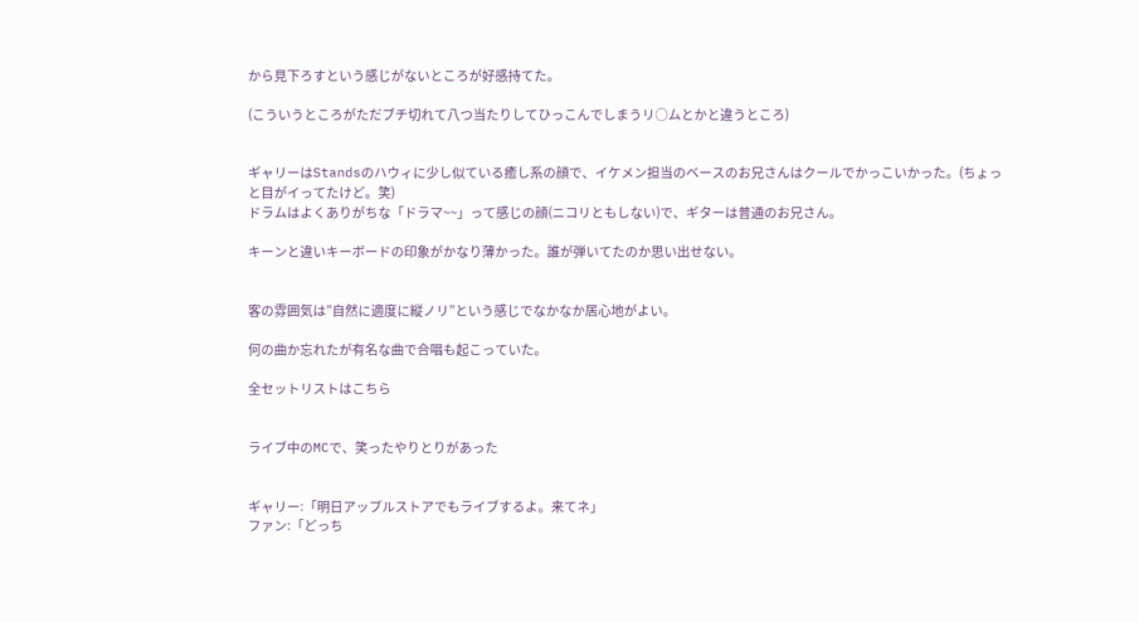から見下ろすという感じがないところが好感持てた。

(こういうところがただブチ切れて八つ当たりしてひっこんでしまうリ○ムとかと違うところ)


ギャリーはStandsのハウィに少し似ている癒し系の顔で、イケメン担当のベースのお兄さんはクールでかっこいかった。(ちょっと目がイってたけど。笑)
ドラムはよくありがちな「ドラマ~~」って感じの顔(ニコリともしない)で、ギターは普通のお兄さん。

キーンと違いキーボードの印象がかなり薄かった。誰が弾いてたのか思い出せない。


客の雰囲気は”自然に適度に縦ノリ”という感じでなかなか居心地がよい。

何の曲か忘れたが有名な曲で合唱も起こっていた。

全セットリストはこちら


ライブ中のMCで、笑ったやりとりがあった


ギャリー:「明日アップルストアでもライブするよ。来てネ」
ファン:「どっち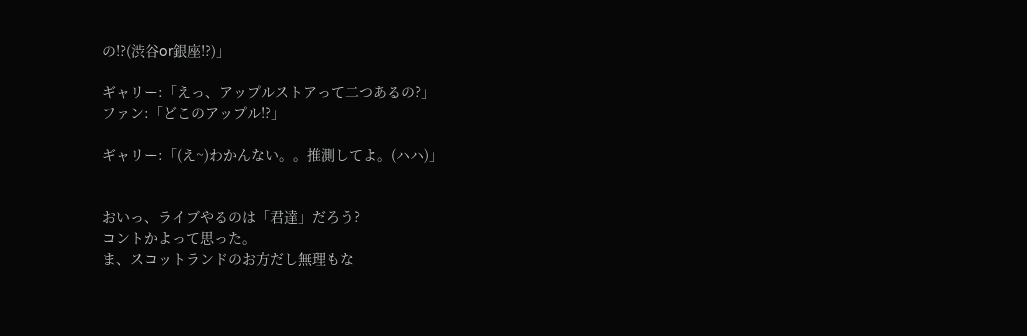の!?(渋谷or銀座!?)」

ギャリー:「えっ、アップルストアって二つあるの?」
ファン:「どこのアップル!?」

ギャリー:「(え~)わかんない。。推測してよ。(ハハ)」


おいっ、ライブやるのは「君達」だろう?
コントかよって思った。
ま、スコットランドのお方だし無理もな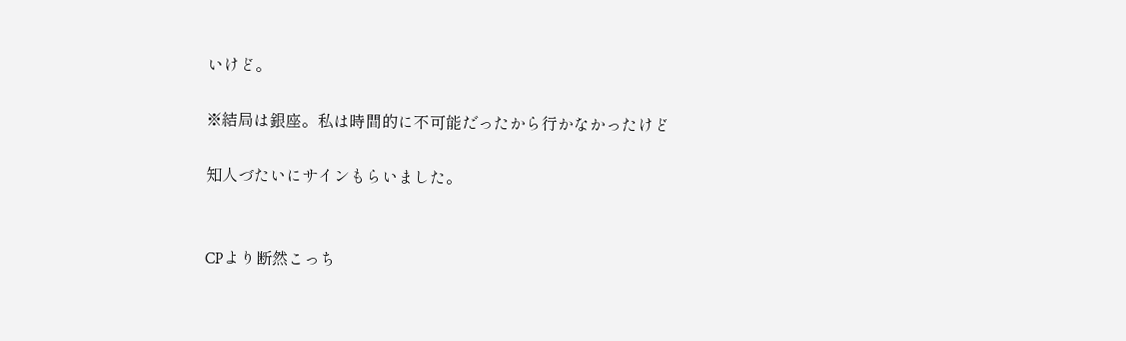いけど。

※結局は銀座。私は時間的に不可能だったから行かなかったけど

知人づたいにサインもらいました。


CPより断然こっち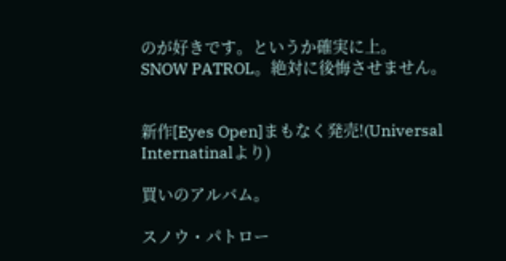のが好きです。というか確実に上。
SNOW PATROL。絶対に後悔させません。


新作[Eyes Open]まもなく発売!(Universal Internatinalより)

買いのアルバム。

スノウ・パトロー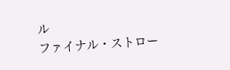ル
ファイナル・ストロー